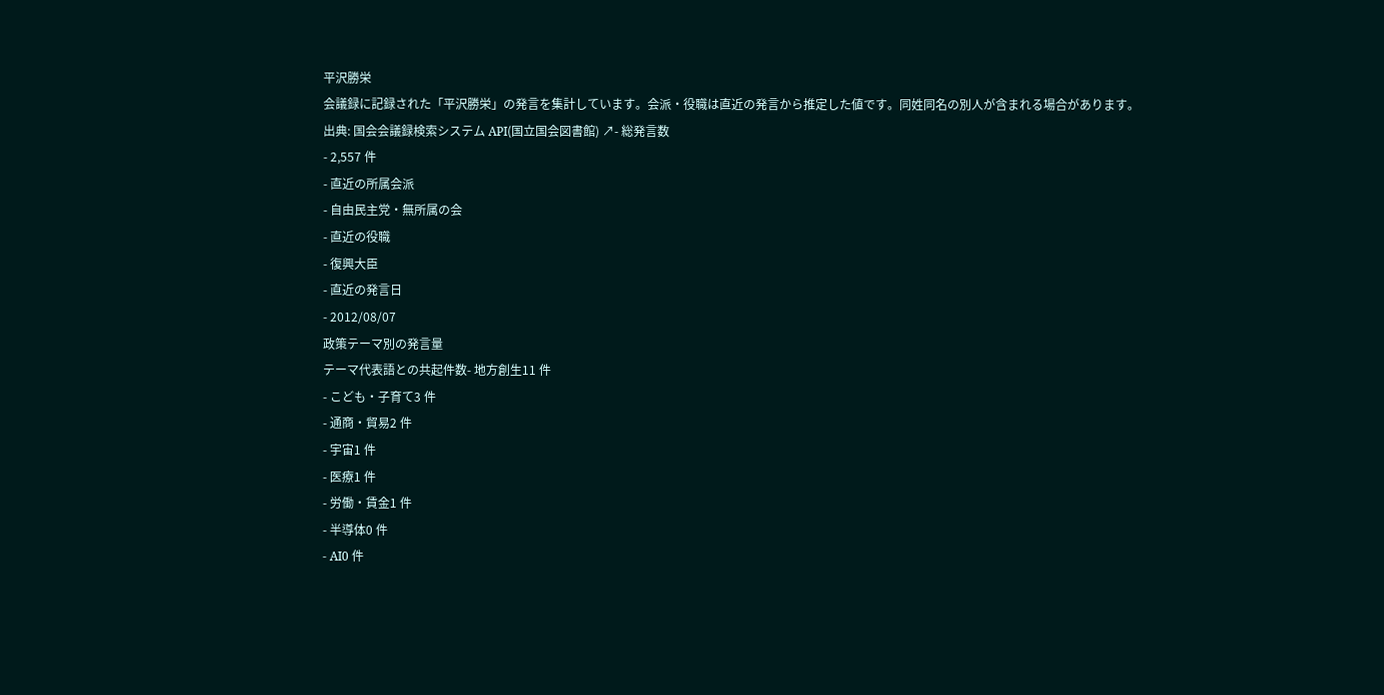平沢勝栄
会議録に記録された「平沢勝栄」の発言を集計しています。会派・役職は直近の発言から推定した値です。同姓同名の別人が含まれる場合があります。
出典: 国会会議録検索システム API(国立国会図書館) ↗- 総発言数
- 2,557 件
- 直近の所属会派
- 自由民主党・無所属の会
- 直近の役職
- 復興大臣
- 直近の発言日
- 2012/08/07
政策テーマ別の発言量
テーマ代表語との共起件数- 地方創生11 件
- こども・子育て3 件
- 通商・貿易2 件
- 宇宙1 件
- 医療1 件
- 労働・賃金1 件
- 半導体0 件
- AI0 件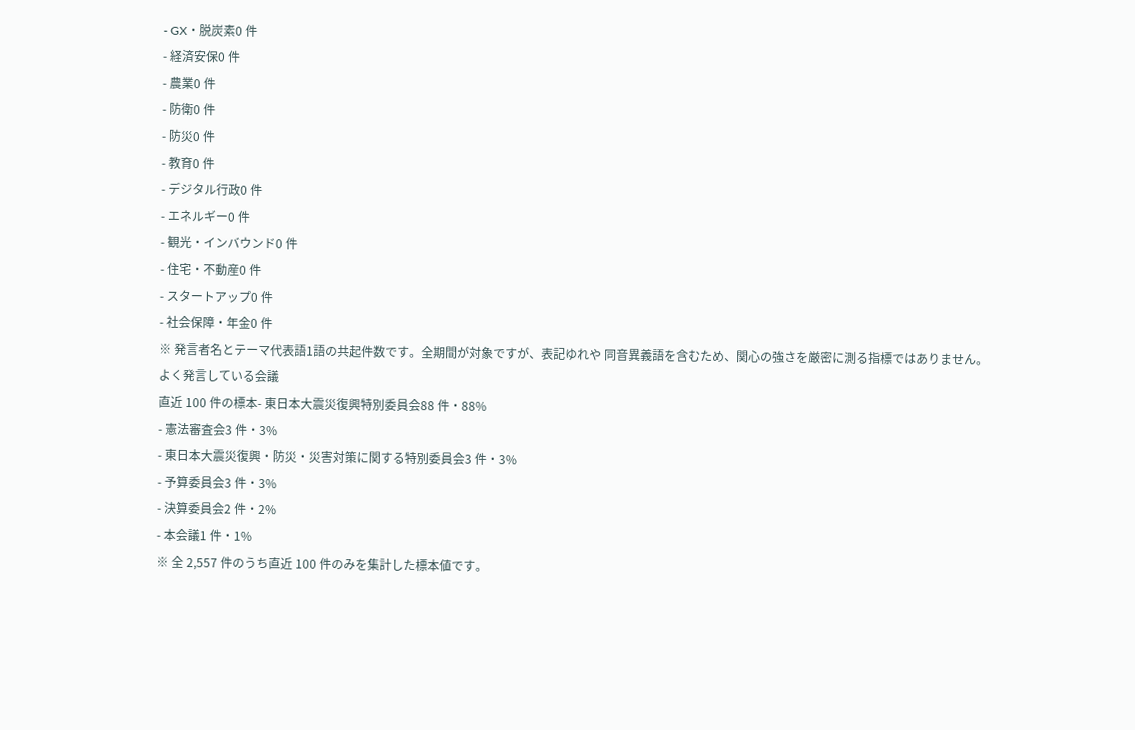- GX・脱炭素0 件
- 経済安保0 件
- 農業0 件
- 防衛0 件
- 防災0 件
- 教育0 件
- デジタル行政0 件
- エネルギー0 件
- 観光・インバウンド0 件
- 住宅・不動産0 件
- スタートアップ0 件
- 社会保障・年金0 件
※ 発言者名とテーマ代表語1語の共起件数です。全期間が対象ですが、表記ゆれや 同音異義語を含むため、関心の強さを厳密に測る指標ではありません。
よく発言している会議
直近 100 件の標本- 東日本大震災復興特別委員会88 件・88%
- 憲法審査会3 件・3%
- 東日本大震災復興・防災・災害対策に関する特別委員会3 件・3%
- 予算委員会3 件・3%
- 決算委員会2 件・2%
- 本会議1 件・1%
※ 全 2,557 件のうち直近 100 件のみを集計した標本値です。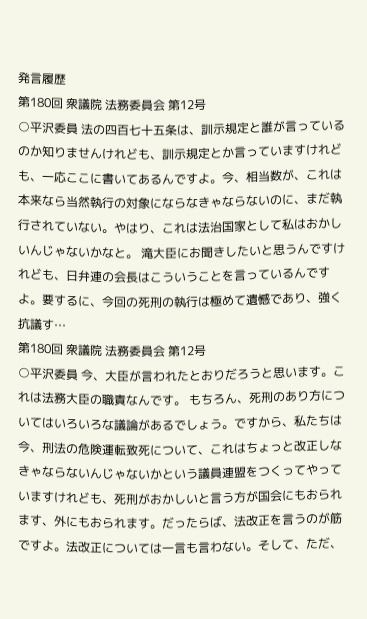発言履歴
第180回 衆議院 法務委員会 第12号
○平沢委員 法の四百七十五条は、訓示規定と誰が言っているのか知りませんけれども、訓示規定とか言っていますけれども、一応ここに書いてあるんですよ。今、相当数が、これは本来なら当然執行の対象にならなきゃならないのに、まだ執行されていない。やはり、これは法治国家として私はおかしいんじゃないかなと。 滝大臣にお聞きしたいと思うんですけれども、日弁連の会長はこういうことを言っているんですよ。要するに、今回の死刑の執行は極めて遺憾であり、強く抗議す…
第180回 衆議院 法務委員会 第12号
○平沢委員 今、大臣が言われたとおりだろうと思います。これは法務大臣の職責なんです。 もちろん、死刑のあり方についてはいろいろな議論があるでしょう。ですから、私たちは今、刑法の危険運転致死について、これはちょっと改正しなきゃならないんじゃないかという議員連盟をつくってやっていますけれども、死刑がおかしいと言う方が国会にもおられます、外にもおられます。だったらば、法改正を言うのが筋ですよ。法改正については一言も言わない。そして、ただ、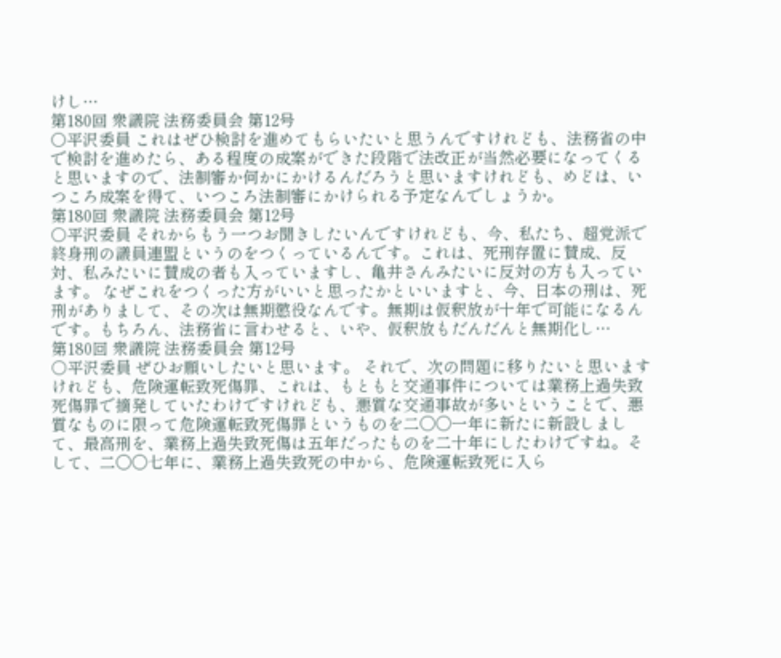けし…
第180回 衆議院 法務委員会 第12号
○平沢委員 これはぜひ検討を進めてもらいたいと思うんですけれども、法務省の中で検討を進めたら、ある程度の成案ができた段階で法改正が当然必要になってくると思いますので、法制審か何かにかけるんだろうと思いますけれども、めどは、いつころ成案を得て、いつころ法制審にかけられる予定なんでしょうか。
第180回 衆議院 法務委員会 第12号
○平沢委員 それからもう一つお聞きしたいんですけれども、今、私たち、超党派で終身刑の議員連盟というのをつくっているんです。これは、死刑存置に賛成、反対、私みたいに賛成の者も入っていますし、亀井さんみたいに反対の方も入っています。 なぜこれをつくった方がいいと思ったかといいますと、今、日本の刑は、死刑がありまして、その次は無期懲役なんです。無期は仮釈放が十年で可能になるんです。もちろん、法務省に言わせると、いや、仮釈放もだんだんと無期化し…
第180回 衆議院 法務委員会 第12号
○平沢委員 ぜひお願いしたいと思います。 それで、次の問題に移りたいと思いますけれども、危険運転致死傷罪、これは、もともと交通事件については業務上過失致死傷罪で摘発していたわけですけれども、悪質な交通事故が多いということで、悪質なものに限って危険運転致死傷罪というものを二〇〇一年に新たに新設しまして、最高刑を、業務上過失致死傷は五年だったものを二十年にしたわけですね。そして、二〇〇七年に、業務上過失致死の中から、危険運転致死に入ら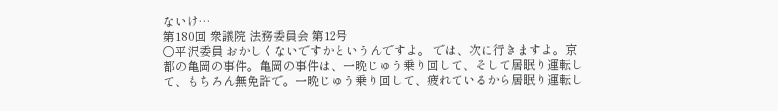ないけ…
第180回 衆議院 法務委員会 第12号
○平沢委員 おかしくないですかというんですよ。 では、次に行きますよ。京都の亀岡の事件。亀岡の事件は、一晩じゅう乗り回して、そして居眠り運転して、もちろん無免許で。一晩じゅう乗り回して、疲れているから居眠り運転し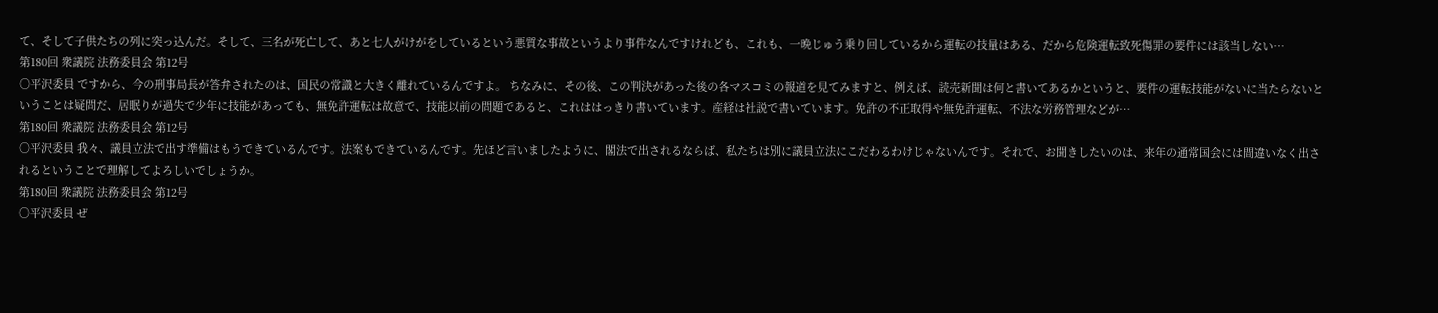て、そして子供たちの列に突っ込んだ。そして、三名が死亡して、あと七人がけがをしているという悪質な事故というより事件なんですけれども、これも、一晩じゅう乗り回しているから運転の技量はある、だから危険運転致死傷罪の要件には該当しない…
第180回 衆議院 法務委員会 第12号
○平沢委員 ですから、今の刑事局長が答弁されたのは、国民の常識と大きく離れているんですよ。 ちなみに、その後、この判決があった後の各マスコミの報道を見てみますと、例えば、読売新聞は何と書いてあるかというと、要件の運転技能がないに当たらないということは疑問だ、居眠りが過失で少年に技能があっても、無免許運転は故意で、技能以前の問題であると、これははっきり書いています。産経は社説で書いています。免許の不正取得や無免許運転、不法な労務管理などが…
第180回 衆議院 法務委員会 第12号
○平沢委員 我々、議員立法で出す準備はもうできているんです。法案もできているんです。先ほど言いましたように、閣法で出されるならば、私たちは別に議員立法にこだわるわけじゃないんです。それで、お聞きしたいのは、来年の通常国会には間違いなく出されるということで理解してよろしいでしょうか。
第180回 衆議院 法務委員会 第12号
○平沢委員 ぜ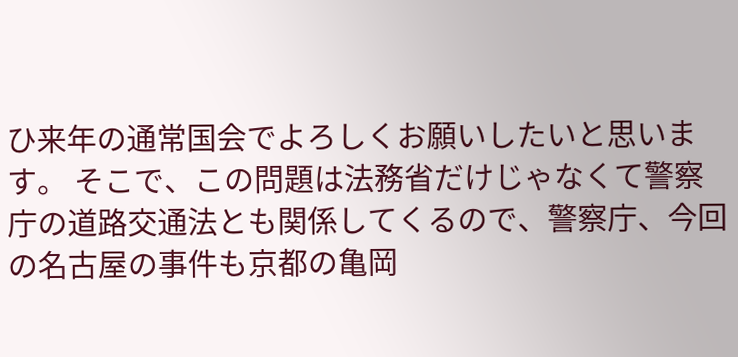ひ来年の通常国会でよろしくお願いしたいと思います。 そこで、この問題は法務省だけじゃなくて警察庁の道路交通法とも関係してくるので、警察庁、今回の名古屋の事件も京都の亀岡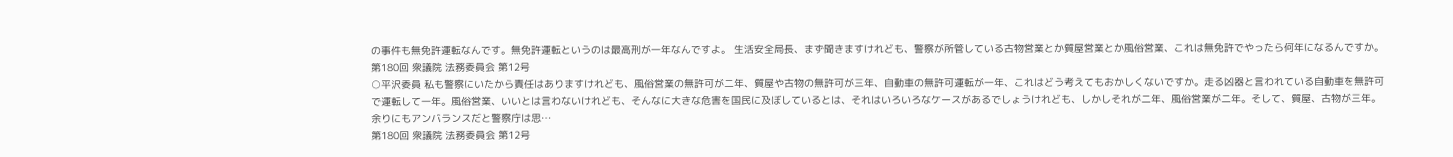の事件も無免許運転なんです。無免許運転というのは最高刑が一年なんですよ。 生活安全局長、まず聞きますけれども、警察が所管している古物営業とか質屋営業とか風俗営業、これは無免許でやったら何年になるんですか。
第180回 衆議院 法務委員会 第12号
○平沢委員 私も警察にいたから責任はありますけれども、風俗営業の無許可が二年、質屋や古物の無許可が三年、自動車の無許可運転が一年、これはどう考えてもおかしくないですか。走る凶器と言われている自動車を無許可で運転して一年。風俗営業、いいとは言わないけれども、そんなに大きな危害を国民に及ぼしているとは、それはいろいろなケースがあるでしょうけれども、しかしそれが二年、風俗営業が二年。そして、質屋、古物が三年。余りにもアンバランスだと警察庁は思…
第180回 衆議院 法務委員会 第12号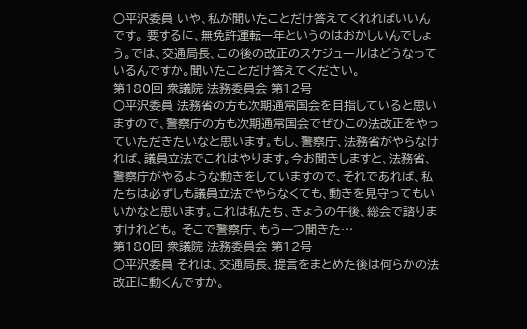○平沢委員 いや、私が聞いたことだけ答えてくれればいいんです。 要するに、無免許運転一年というのはおかしいんでしょう。では、交通局長、この後の改正のスケジュールはどうなっているんですか。聞いたことだけ答えてください。
第180回 衆議院 法務委員会 第12号
○平沢委員 法務省の方も次期通常国会を目指していると思いますので、警察庁の方も次期通常国会でぜひこの法改正をやっていただきたいなと思います。もし、警察庁、法務省がやらなければ、議員立法でこれはやります。今お聞きしますと、法務省、警察庁がやるような動きをしていますので、それであれば、私たちは必ずしも議員立法でやらなくても、動きを見守ってもいいかなと思います。これは私たち、きょうの午後、総会で諮りますけれども。 そこで警察庁、もう一つ聞きた…
第180回 衆議院 法務委員会 第12号
○平沢委員 それは、交通局長、提言をまとめた後は何らかの法改正に動くんですか。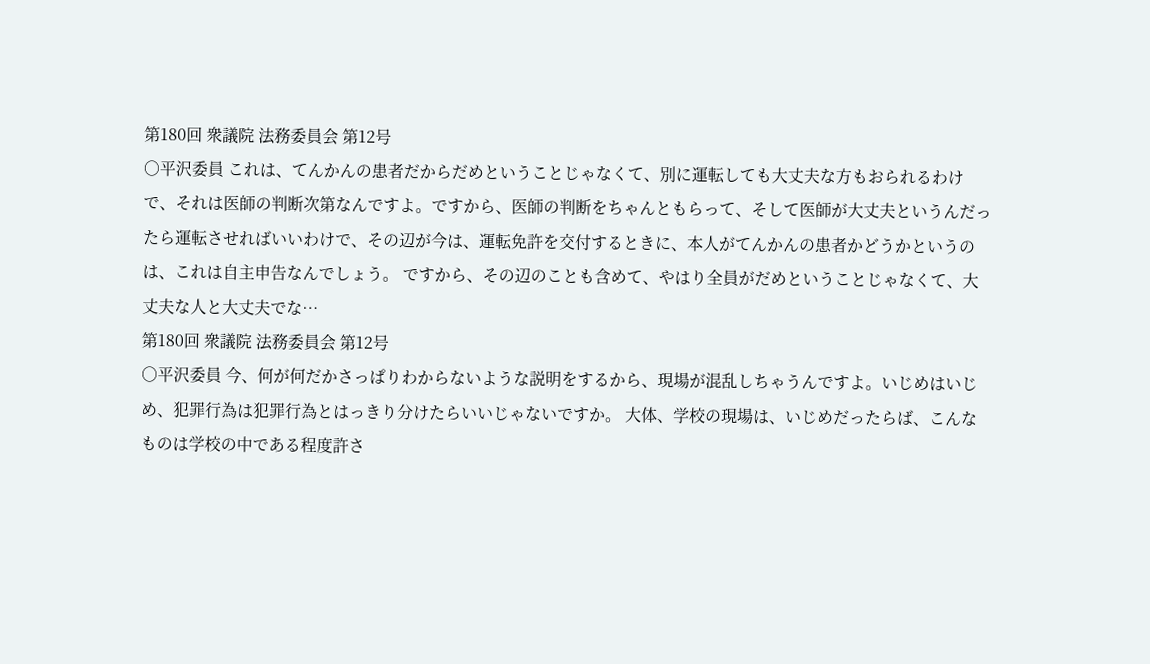第180回 衆議院 法務委員会 第12号
○平沢委員 これは、てんかんの患者だからだめということじゃなくて、別に運転しても大丈夫な方もおられるわけで、それは医師の判断次第なんですよ。ですから、医師の判断をちゃんともらって、そして医師が大丈夫というんだったら運転させればいいわけで、その辺が今は、運転免許を交付するときに、本人がてんかんの患者かどうかというのは、これは自主申告なんでしょう。 ですから、その辺のことも含めて、やはり全員がだめということじゃなくて、大丈夫な人と大丈夫でな…
第180回 衆議院 法務委員会 第12号
○平沢委員 今、何が何だかさっぱりわからないような説明をするから、現場が混乱しちゃうんですよ。いじめはいじめ、犯罪行為は犯罪行為とはっきり分けたらいいじゃないですか。 大体、学校の現場は、いじめだったらば、こんなものは学校の中である程度許さ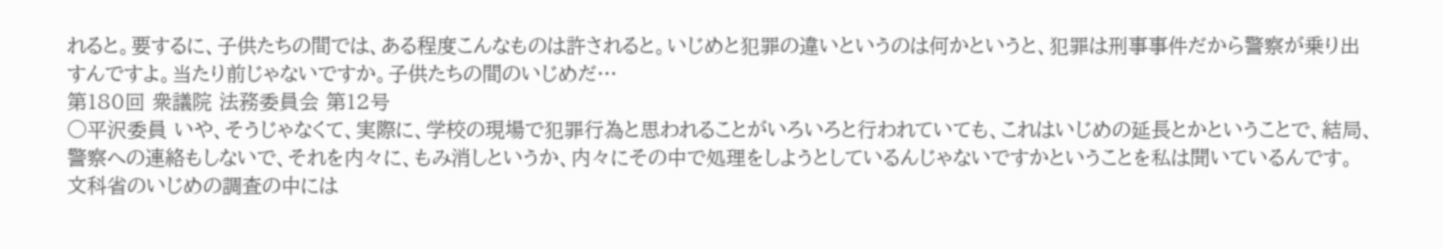れると。要するに、子供たちの間では、ある程度こんなものは許されると。いじめと犯罪の違いというのは何かというと、犯罪は刑事事件だから警察が乗り出すんですよ。当たり前じゃないですか。子供たちの間のいじめだ…
第180回 衆議院 法務委員会 第12号
○平沢委員 いや、そうじゃなくて、実際に、学校の現場で犯罪行為と思われることがいろいろと行われていても、これはいじめの延長とかということで、結局、警察への連絡もしないで、それを内々に、もみ消しというか、内々にその中で処理をしようとしているんじゃないですかということを私は聞いているんです。 文科省のいじめの調査の中には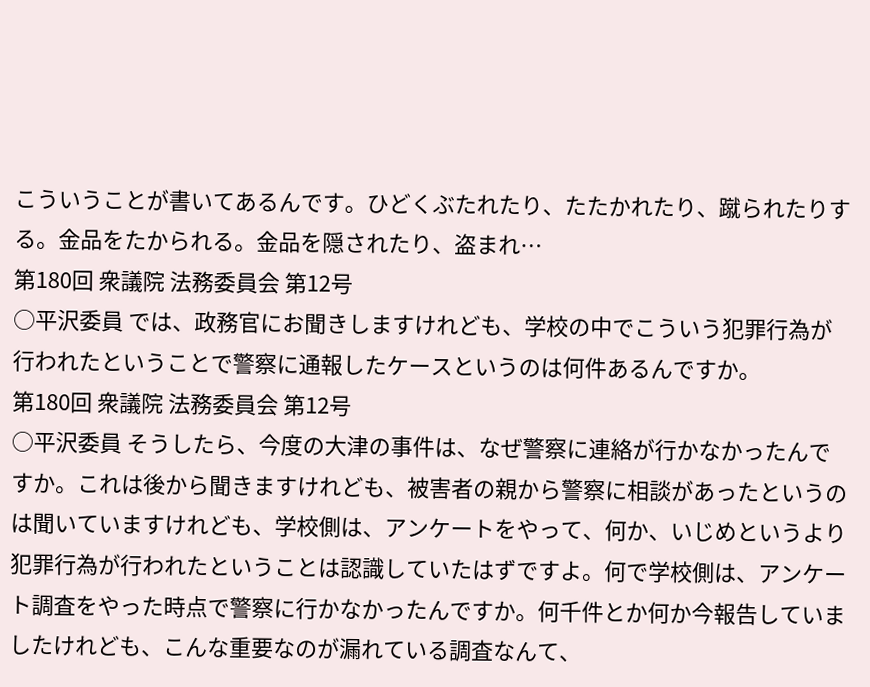こういうことが書いてあるんです。ひどくぶたれたり、たたかれたり、蹴られたりする。金品をたかられる。金品を隠されたり、盗まれ…
第180回 衆議院 法務委員会 第12号
○平沢委員 では、政務官にお聞きしますけれども、学校の中でこういう犯罪行為が行われたということで警察に通報したケースというのは何件あるんですか。
第180回 衆議院 法務委員会 第12号
○平沢委員 そうしたら、今度の大津の事件は、なぜ警察に連絡が行かなかったんですか。これは後から聞きますけれども、被害者の親から警察に相談があったというのは聞いていますけれども、学校側は、アンケートをやって、何か、いじめというより犯罪行為が行われたということは認識していたはずですよ。何で学校側は、アンケート調査をやった時点で警察に行かなかったんですか。何千件とか何か今報告していましたけれども、こんな重要なのが漏れている調査なんて、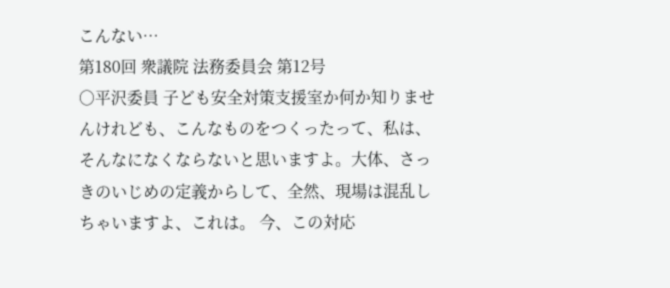こんない…
第180回 衆議院 法務委員会 第12号
○平沢委員 子ども安全対策支援室か何か知りませんけれども、こんなものをつくったって、私は、そんなになくならないと思いますよ。大体、さっきのいじめの定義からして、全然、現場は混乱しちゃいますよ、これは。 今、この対応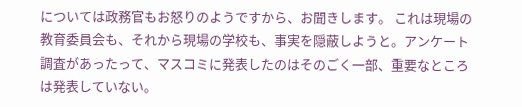については政務官もお怒りのようですから、お聞きします。 これは現場の教育委員会も、それから現場の学校も、事実を隠蔽しようと。アンケート調査があったって、マスコミに発表したのはそのごく一部、重要なところは発表していない。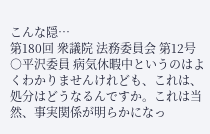こんな隠…
第180回 衆議院 法務委員会 第12号
○平沢委員 病気休暇中というのはよくわかりませんけれども、これは、処分はどうなるんですか。これは当然、事実関係が明らかになっ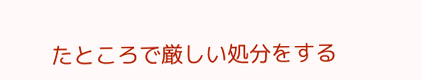たところで厳しい処分をする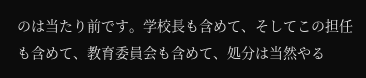のは当たり前です。学校長も含めて、そしてこの担任も含めて、教育委員会も含めて、処分は当然やる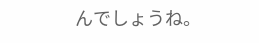んでしょうね。